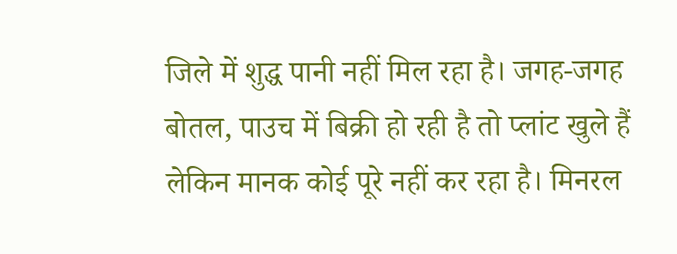जिले में शुद्ध पानी नहीं मिल रहा है। जगह-जगह बोतल, पाउच में बिक्री हो रही है तो प्लांट खुले हैं लेकिन मानक कोई पूरे नहीं कर रहा है। मिनरल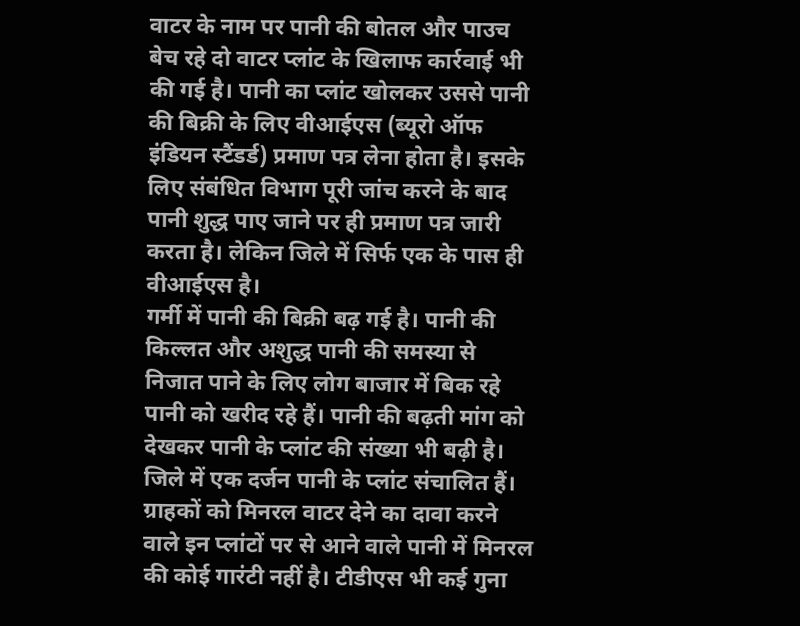वाटर के नाम पर पानी की बोतल और पाउच बेच रहे दो वाटर प्लांट के खिलाफ कार्रवाई भी की गई है। पानी का प्लांट खोलकर उससे पानी की बिक्री के लिए वीआईएस (ब्यूरो ऑफ इंडियन स्टैंडर्ड) प्रमाण पत्र लेना होता है। इसके लिए संबंधित विभाग पूरी जांच करने के बाद पानी शुद्ध पाए जाने पर ही प्रमाण पत्र जारी करता है। लेकिन जिले में सिर्फ एक के पास ही वीआईएस है।
गर्मी में पानी की बिक्री बढ़ गई है। पानी की किल्लत और अशुद्ध पानी की समस्या से निजात पाने के लिए लोग बाजार में बिक रहे पानी को खरीद रहे हैं। पानी की बढ़ती मांग को देखकर पानी के प्लांट की संख्या भी बढ़ी है। जिले में एक दर्जन पानी के प्लांट संचालित हैं। ग्राहकों को मिनरल वाटर देने का दावा करने वाले इन प्लांटों पर से आने वाले पानी में मिनरल की कोई गारंटी नहीं है। टीडीएस भी कई गुना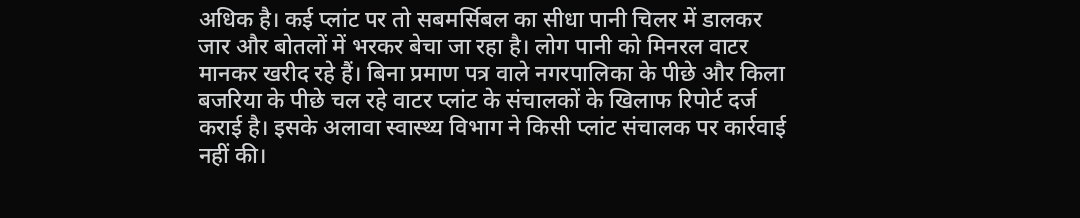अधिक है। कई प्लांट पर तो सबमर्सिबल का सीधा पानी चिलर में डालकर जार और बोतलों में भरकर बेचा जा रहा है। लोग पानी को मिनरल वाटर मानकर खरीद रहे हैं। बिना प्रमाण पत्र वाले नगरपालिका के पीछे और किला बजरिया के पीछे चल रहे वाटर प्लांट के संचालकों के खिलाफ रिपोर्ट दर्ज कराई है। इसके अलावा स्वास्थ्य विभाग ने किसी प्लांट संचालक पर कार्रवाई नहीं की।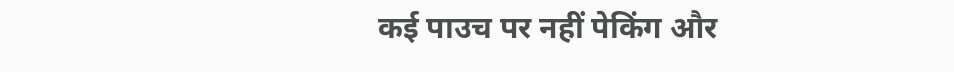कई पाउच पर नहीं पेकिंग और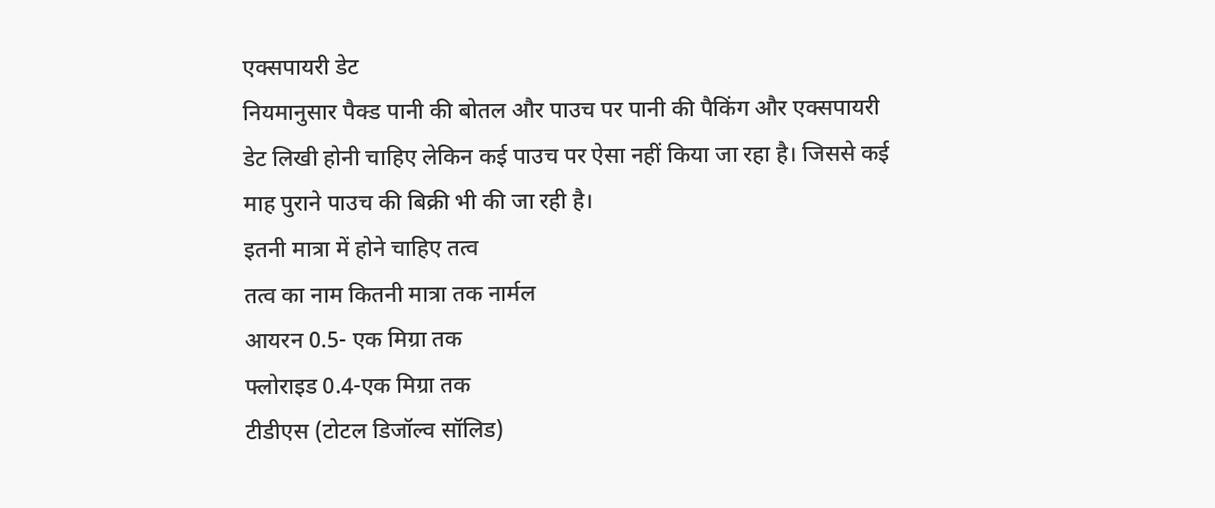एक्सपायरी डेट
नियमानुसार पैक्ड पानी की बोतल और पाउच पर पानी की पैकिंग और एक्सपायरी डेट लिखी होनी चाहिए लेकिन कई पाउच पर ऐसा नहीं किया जा रहा है। जिससे कई माह पुराने पाउच की बिक्री भी की जा रही है।
इतनी मात्रा में होने चाहिए तत्व
तत्व का नाम कितनी मात्रा तक नार्मल
आयरन 0.5- एक मिग्रा तक
फ्लोराइड 0.4-एक मिग्रा तक
टीडीएस (टोटल डिजॉल्व सॉलिड)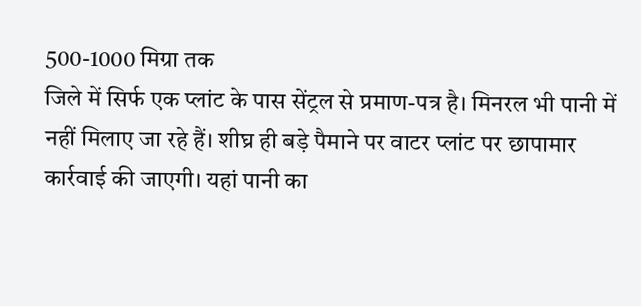500-1000 मिग्रा तक
जिले में सिर्फ एक प्लांट के पास सेंट्रल से प्रमाण-पत्र है। मिनरल भी पानी में नहीं मिलाए जा रहे हैं। शीघ्र ही बड़े पैमाने पर वाटर प्लांट पर छापामार कार्रवाई की जाएगी। यहां पानी का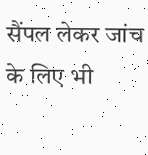सैंपल लेकर जांच के लिए भी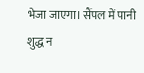भेजा जाएगा। सैंपल में पानी शुद्ध न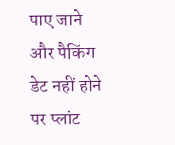पाए जाने और पैकिंग डेट नहीं होने पर प्लांट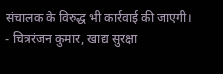संचालक के विरुद्ध भी कार्रवाई की जाएगी।
- चित्ररंजन कुमार, खाद्य सुरक्षा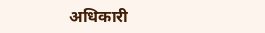अधिकारी